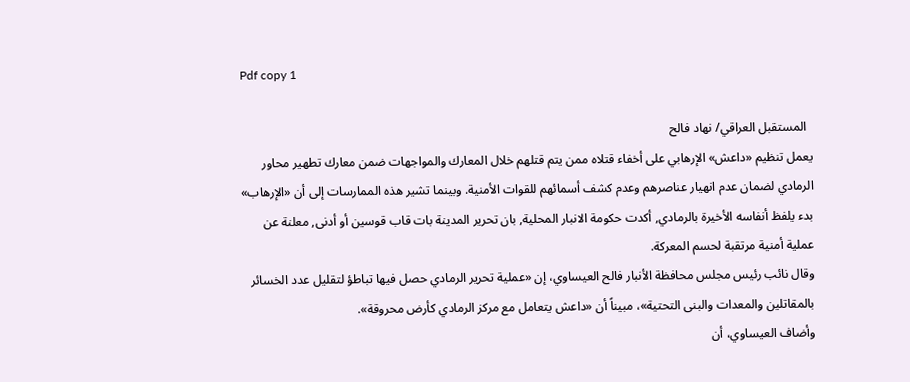Pdf copy 1

  المستقبل العراقي/ نهاد فالح
يعمل تنظيم «داعش» الإرهابي على أخفاء قتلاه ممن يتم قتلهم خلال المعارك والمواجهات ضمن معارك تطهير محاور الرمادي لضمان عدم انهيار عناصرهم وعدم كشف أسمائهم للقوات الأمنية. وبينما تشير هذه الممارسات إلى أن «الإرهاب» بدء يلفظ أنفاسه الأخيرة بالرمادي, أكدت حكومة الانبار المحلية, بان تحرير المدينة بات قاب قوسين أو أدنى, معلنة عن عملية أمنية مرتقبة لحسم المعركة.
وقال نائب رئيس مجلس محافظة الأنبار فالح العيساوي، إن «عملية تحرير الرمادي حصل فيها تباطؤ لتقليل عدد الخسائر بالمقاتلين والمعدات والبنى التحتية»، مبيناً أن «داعش يتعامل مع مركز الرمادي كأرض محروقة».
وأضاف العيساوي، أن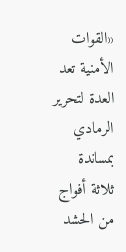«القوات الأمنية تعد العدة لتحرير الرمادي بمساندة ثلاثة أفواج من الحشد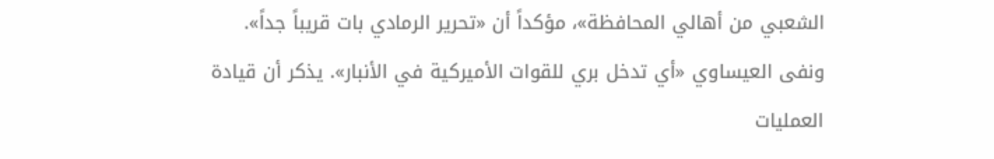الشعبي من أهالي المحافظة»، مؤكداً أن «تحرير الرمادي بات قريباً جداً».
ونفى العيساوي «أي تدخل بري للقوات الأميركية في الأنبار». يذكر أن قيادة العمليات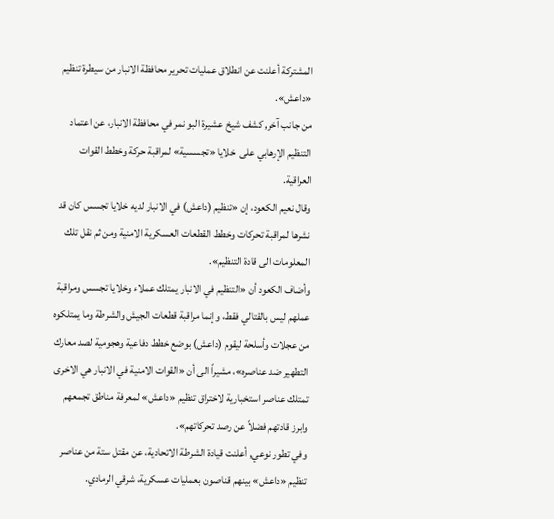المشتركة أعلنت عن انطلاق عمليات تحرير محافظة الانبار من سيطرة تنظيم «داعش».
من جانب آخر, كشف شيخ عشيرة البو نمر في محافظة الانبار، عن اعتماد  التنظيم الإرهابي على  خلايا «تجسسية» لمراقبة حركة وخطط القوات العراقية.
وقال نعيم الكعود، إن «تنظيم (داعش) في الانبار لديه خلايا تجسس كان قد نشرها لمراقبة تحركات وخطط القطعات العسكرية الامنية ومن ثم نقل تلك المعلومات الى قادة التنظيم».
وأضاف الكعود أن «التنظيم في الانبار يمتلك عملاء وخلايا تجسس ومراقبة عملهم ليس بالقتالي فقط، وإنما مراقبة قطعات الجيش والشرطة وما يمتلكوه من عجلات وأسلحة ليقوم (داعش) بوضع خطط دفاعية وهجومية لصد معارك التطهير ضد عناصره»، مشيراً الى أن «القوات الامنية في الانبار هي الاخرى تمتلك عناصر استخبارية لاختراق تنظيم «داعش» لمعرفة مناطق تجمعهم وابرز قادتهم فضلاً عن رصد تحركاتهم».
وفي تطور نوعي, أعلنت قيادة الشرطة الاتحادية، عن مقتل ستة من عناصر تنظيم «داعش» بينهم قناصون بعمليات عسكرية، شرقي الرمادي.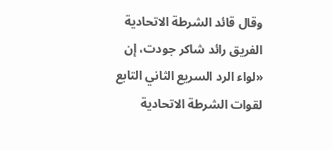وقال قائد الشرطة الاتحادية الفريق رائد شاكر جودت، إن «لواء الرد السريع الثاني التابع لقوات الشرطة الاتحادية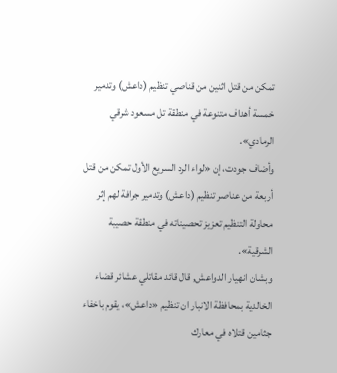تمكن من قتل اثنين من قناصي تنظيم (داعش) وتدمير خمسة أهداف متنوعة في منطقة تل مسعود شرقي الرمادي».
وأضاف جودت، إن «لواء الرد السريع الأول تمكن من قتل أربعة من عناصر تنظيم (داعش) وتدمير جرافة لهم إثر محاولة التنظيم تعزيز تحصيناته في منطقة حصيبة الشرقية».
وبشان انهيار الدواعش, قال قائد مقاتلي عشائر قضاء الخالدية بمحافظة الانبار ان تنظيم «داعش»، يقوم باخفاء جثامين قتلاه في معارك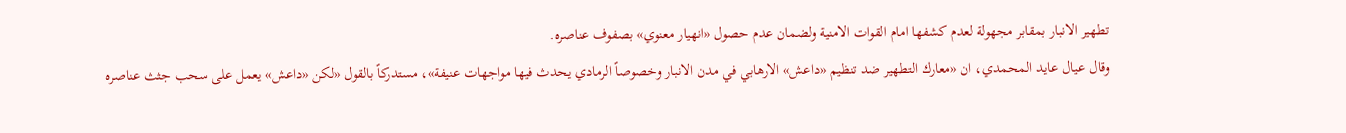تطهير الانبار بمقابر مجهولة لعدم كشفها امام القوات الامنية ولضمان عدم حصول «انهيار معنوي» بصفوف عناصره.
وقال عيال عايد المحمدي، ان «معارك التطهير ضد تنظيم «داعش» الارهابي في مدن الانبار وخصوصاً الرمادي يحدث فيها مواجهات عنيفة»، مستدركاً بالقول «لكن «داعش» يعمل على سحب جثث عناصره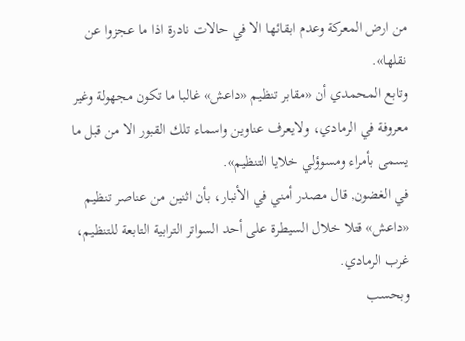من ارض المعركة وعدم ابقائها الا في حالات نادرة اذا ما عجزوا عن نقلها».
وتابع المحمدي أن «مقابر تنظيم «داعش» غالبا ما تكون مجهولة وغير معروفة في الرمادي، ولايعرف عناوين واسماء تلك القبور الا من قبل ما يسمى بأمراء ومسوؤلي خلايا التنظيم».
في الغضون, قال مصدر أمني في الأنبار، بأن اثنين من عناصر تنظيم «داعش» قتلا خلال السيطرة على أحد السواتر الترابية التابعة للتنظيم، غرب الرمادي.
وبحسب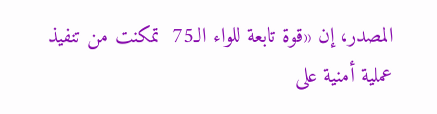المصدر، إن «قوة تابعة للواء الـ75  تمكنت من تنفيذ عملية أمنية على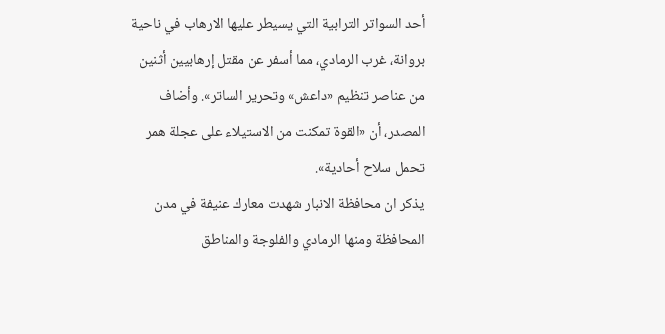أحد السواتر الترابية التي يسيطر عليها الارهاب في ناحية بروانة، غرب الرمادي، مما أسفر عن مقتل إرهابيين أثنين من عناصر تنظيم «داعش» وتحرير الساتر». وأضاف المصدر، أن «القوة تمكنت من الاستيلاء على عجلة همر تحمل سلاح أحادية».
يذكر ان محافظة الانبار شهدت معارك عنيفة في مدن المحافظة ومنها الرمادي والفلوجة والمناطق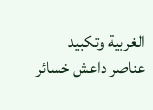الغربية وتكبيد عناصر داعش خسائر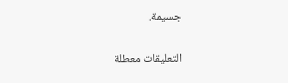جسيمة.

التعليقات معطلة